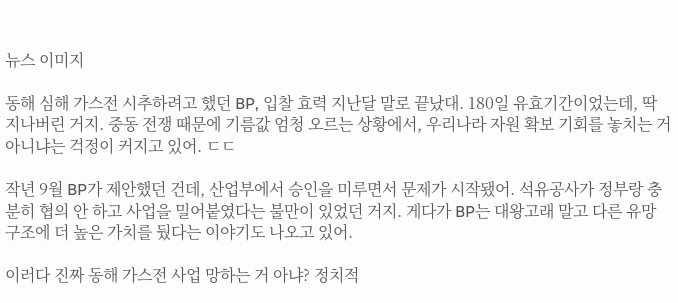뉴스 이미지

동해 심해 가스전 시추하려고 했던 BP, 입찰 효력 지난달 말로 끝났대. 180일 유효기간이었는데, 딱 지나버린 거지. 중동 전쟁 때문에 기름값 엄청 오르는 상황에서, 우리나라 자원 확보 기회를 놓치는 거 아니냐는 걱정이 커지고 있어. ㄷㄷ

작년 9월 BP가 제안했던 건데, 산업부에서 승인을 미루면서 문제가 시작됐어. 석유공사가 정부랑 충분히 협의 안 하고 사업을 밀어붙였다는 불만이 있었던 거지. 게다가 BP는 대왕고래 말고 다른 유망 구조에 더 높은 가치를 뒀다는 이야기도 나오고 있어.

이러다 진짜 동해 가스전 사업 망하는 거 아냐? 정치적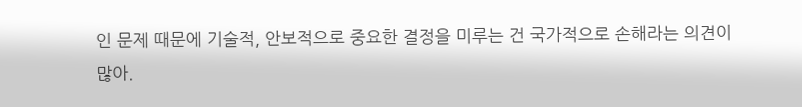인 문제 때문에 기술적, 안보적으로 중요한 결정을 미루는 건 국가적으로 손해라는 의견이 많아.